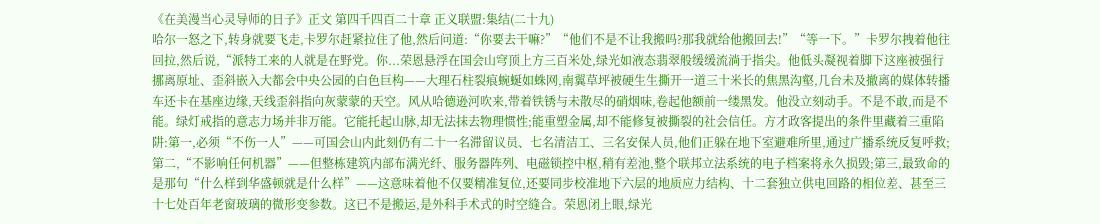《在美漫当心灵导师的日子》正文 第四千四百二十章 正义联盟:集结(二十九)
哈尔一怒之下,转身就要飞走,卡罗尔赶紧拉住了他,然后问道:“你要去干嘛?”“他们不是不让我搬吗?那我就给他搬回去!”“等一下。”卡罗尔拽着他往回拉,然后说,“派特工来的人就是在野党。你...荣恩悬浮在国会山穹顶上方三百米处,绿光如液态翡翠般缓缓流淌于指尖。他低头凝视着脚下这座被强行挪离原址、歪斜嵌入大都会中央公园的白色巨构——大理石柱裂痕蜿蜒如蛛网,南翼草坪被硬生生撕开一道三十米长的焦黑沟壑,几台未及撤离的媒体转播车还卡在基座边缘,天线歪斜指向灰蒙蒙的天空。风从哈德逊河吹来,带着铁锈与未散尽的硝烟味,卷起他额前一缕黑发。他没立刻动手。不是不敢,而是不能。绿灯戒指的意志力场并非万能。它能托起山脉,却无法抹去物理惯性;能重塑金属,却不能修复被撕裂的社会信任。方才政客提出的条件里藏着三重陷阱:第一,必须“不伤一人”——可国会山内此刻仍有二十一名滞留议员、七名清洁工、三名安保人员,他们正躲在地下室避难所里,通过广播系统反复呼救;第二,“不影响任何机器”——但整栋建筑内部布满光纤、服务器阵列、电磁锁控中枢,稍有差池,整个联邦立法系统的电子档案将永久损毁;第三,最致命的是那句“什么样到华盛顿就是什么样”——这意味着他不仅要精准复位,还要同步校准地下六层的地质应力结构、十二套独立供电回路的相位差、甚至三十七处百年老窗玻璃的微形变参数。这已不是搬运,是外科手术式的时空缝合。荣恩闭上眼,绿光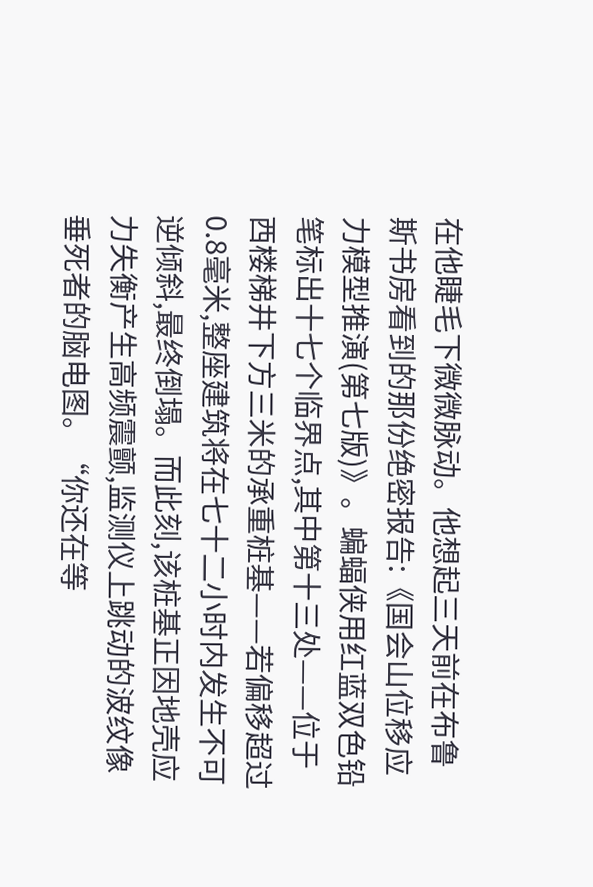在他睫毛下微微脉动。他想起三天前在布鲁斯书房看到的那份绝密报告:《国会山位移应力模型推演(第七版)》。蝙蝠侠用红蓝双色铅笔标出十七个临界点,其中第十三处——位于西楼梯井下方三米的承重桩基——若偏移超过0.8毫米,整座建筑将在七十二小时内发生不可逆倾斜,最终倒塌。而此刻,该桩基正因地壳应力失衡产生高频震颤,监测仪上跳动的波纹像垂死者的脑电图。“你还在等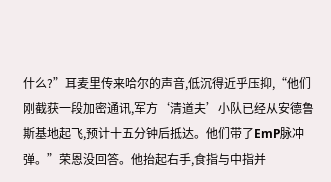什么?”耳麦里传来哈尔的声音,低沉得近乎压抑,“他们刚截获一段加密通讯,军方‘清道夫’小队已经从安德鲁斯基地起飞,预计十五分钟后抵达。他们带了EmP脉冲弹。”荣恩没回答。他抬起右手,食指与中指并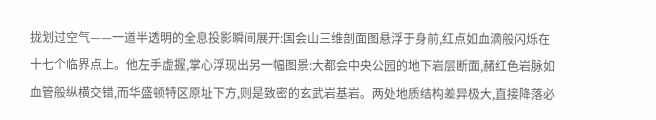拢划过空气——一道半透明的全息投影瞬间展开:国会山三维剖面图悬浮于身前,红点如血滴般闪烁在十七个临界点上。他左手虚握,掌心浮现出另一幅图景:大都会中央公园的地下岩层断面,赭红色岩脉如血管般纵横交错,而华盛顿特区原址下方,则是致密的玄武岩基岩。两处地质结构差异极大,直接降落必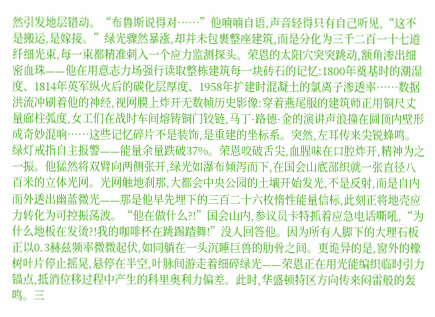然引发地层错动。“布鲁斯说得对……”他喃喃自语,声音轻得只有自己听见,“这不是搬运,是嫁接。”绿光骤然暴涨,却并未包裹整座建筑,而是分化为三千二百一十七道纤细光束,每一束都精准刺入一个应力监测探头。荣恩的太阳穴突突跳动,额角渗出细密血珠——他在用意志力场强行读取整栋建筑每一块砖石的记忆:1800年奠基时的潮湿度、1814年英军纵火后的碳化层厚度、1958年扩建时混凝土的氯离子渗透率……数据洪流冲刷着他的神经,视网膜上炸开无数帧历史影像:穿着燕尾服的建筑师正用铜尺丈量廊柱弧度,女工们在战时车间熔铸铜门铰链,马丁·路德·金的演讲声浪撞在圆顶内壁形成奇妙混响……这些记忆碎片不是装饰,是重建的坐标系。突然,左耳传来尖锐蜂鸣。绿灯戒指自主报警——能量余量跌破37%。荣恩咬破舌尖,血腥味在口腔炸开,精神为之一振。他猛然将双臂向两侧张开,绿光如瀑布倾泻而下,在国会山底部织就一张直径八百米的立体光网。光网触地刹那,大都会中央公园的土壤开始发光,不是反射,而是自内而外透出幽蓝微光——那是他早先埋下的三百二十六枚惰性能量信标,此刻正将地壳应力转化为可控振荡波。“他在做什么?!”国会山内,参议员卡特抓着应急电话嘶吼,“为什么地板在发烫?!我的咖啡杯在跳踢踏舞!”没人回答他。因为所有人脚下的大理石板正以0.3赫兹频率微微起伏,如同躺在一头沉睡巨兽的肋骨之间。更诡异的是,窗外的橡树叶片停止摇晃,悬停在半空,叶脉间游走着细碎绿光——荣恩正在用光能编织临时引力锚点,抵消位移过程中产生的科里奥利力偏差。此时,华盛顿特区方向传来闷雷般的轰鸣。三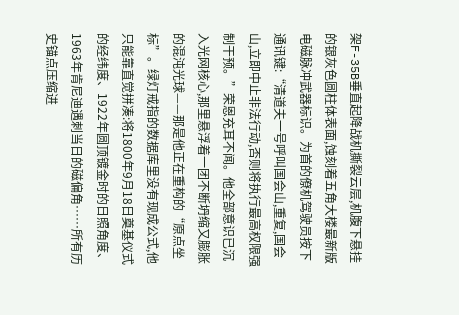架F-35B垂直起降战机撕裂云层,机腹下悬挂的银灰色圆柱体表面,蚀刻着五角大楼最新版电磁脉冲武器标识。为首的僚机驾驶员按下通讯键:“清道夫一号呼叫国会山,重复,国会山,立即中止非法行动,否则将执行最高权限强制干预。”荣恩充耳不闻。他全部意识已沉入光网核心,那里悬浮着一团不断坍缩又膨胀的混沌光球——那是他正在重构的“原点坐标”。绿灯戒指的数据库里没有现成公式,他只能靠直觉拼凑:将1800年9月18日奠基仪式的经纬度、1922年圆顶镀金时的日照角度、1963年肯尼迪遇刺当日的磁偏角……所有历史锚点压缩进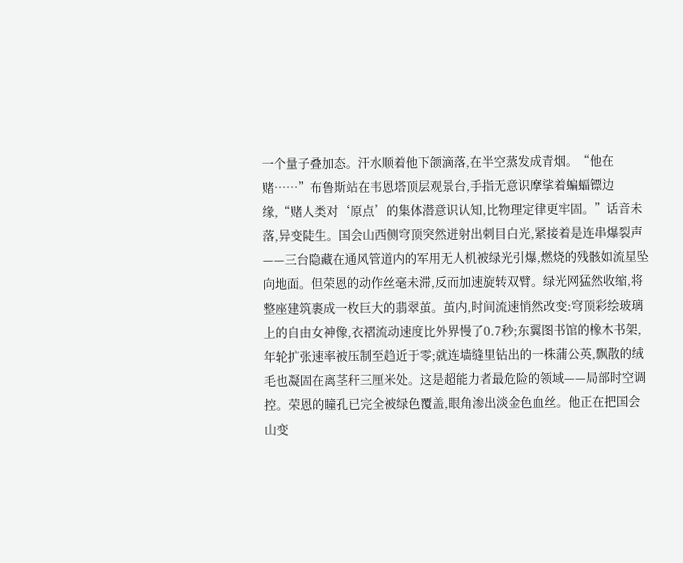一个量子叠加态。汗水顺着他下颌滴落,在半空蒸发成青烟。“他在赌……”布鲁斯站在韦恩塔顶层观景台,手指无意识摩挲着蝙蝠镖边缘,“赌人类对‘原点’的集体潜意识认知,比物理定律更牢固。”话音未落,异变陡生。国会山西侧穹顶突然迸射出刺目白光,紧接着是连串爆裂声——三台隐藏在通风管道内的军用无人机被绿光引爆,燃烧的残骸如流星坠向地面。但荣恩的动作丝毫未滞,反而加速旋转双臂。绿光网猛然收缩,将整座建筑裹成一枚巨大的翡翠茧。茧内,时间流速悄然改变:穹顶彩绘玻璃上的自由女神像,衣褶流动速度比外界慢了0.7秒;东翼图书馆的橡木书架,年轮扩张速率被压制至趋近于零;就连墙缝里钻出的一株蒲公英,飘散的绒毛也凝固在离茎秆三厘米处。这是超能力者最危险的领域——局部时空调控。荣恩的瞳孔已完全被绿色覆盖,眼角渗出淡金色血丝。他正在把国会山变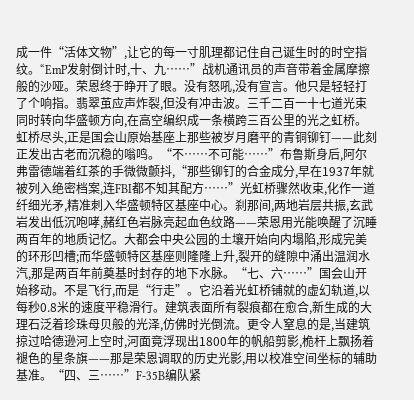成一件“活体文物”,让它的每一寸肌理都记住自己诞生时的时空指纹。“EmP发射倒计时,十、九……”战机通讯员的声音带着金属摩擦般的沙哑。荣恩终于睁开了眼。没有怒吼,没有宣言。他只是轻轻打了个响指。翡翠茧应声炸裂,但没有冲击波。三千二百一十七道光束同时转向华盛顿方向,在高空编织成一条横跨三百公里的光之虹桥。虹桥尽头,正是国会山原始基座上那些被岁月磨平的青铜铆钉——此刻正发出古老而沉稳的嗡鸣。“不……不可能……”布鲁斯身后,阿尔弗雷德端着红茶的手微微颤抖,“那些铆钉的合金成分,早在1937年就被列入绝密档案,连FBI都不知其配方……”光虹桥骤然收束,化作一道纤细光矛,精准刺入华盛顿特区基座中心。刹那间,两地岩层共振,玄武岩发出低沉咆哮,赭红色岩脉亮起血色纹路——荣恩用光能唤醒了沉睡两百年的地质记忆。大都会中央公园的土壤开始向内塌陷,形成完美的环形凹槽;而华盛顿特区基座则隆隆上升,裂开的缝隙中涌出温润水汽,那是两百年前奠基时封存的地下水脉。“七、六……”国会山开始移动。不是飞行,而是“行走”。它沿着光虹桥铺就的虚幻轨道,以每秒0.8米的速度平稳滑行。建筑表面所有裂痕都在愈合,新生成的大理石泛着珍珠母贝般的光泽,仿佛时光倒流。更令人窒息的是,当建筑掠过哈德逊河上空时,河面竟浮现出1800年的帆船剪影,桅杆上飘扬着褪色的星条旗——那是荣恩调取的历史光影,用以校准空间坐标的辅助基准。“四、三……”F-35B编队紧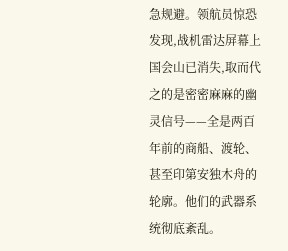急规避。领航员惊恐发现,战机雷达屏幕上国会山已消失,取而代之的是密密麻麻的幽灵信号——全是两百年前的商船、渡轮、甚至印第安独木舟的轮廓。他们的武器系统彻底紊乱。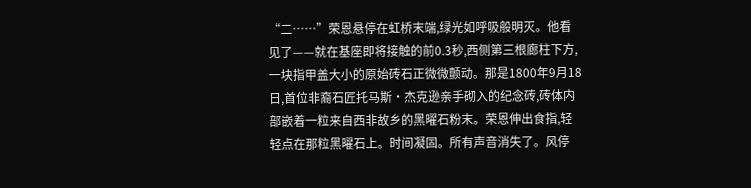“二……”荣恩悬停在虹桥末端,绿光如呼吸般明灭。他看见了——就在基座即将接触的前0.3秒,西侧第三根廊柱下方,一块指甲盖大小的原始砖石正微微颤动。那是1800年9月18日,首位非裔石匠托马斯·杰克逊亲手砌入的纪念砖,砖体内部嵌着一粒来自西非故乡的黑曜石粉末。荣恩伸出食指,轻轻点在那粒黑曜石上。时间凝固。所有声音消失了。风停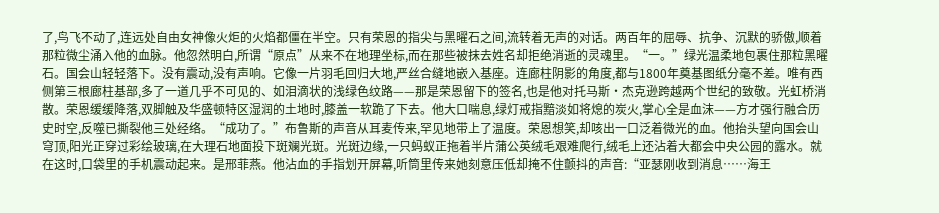了,鸟飞不动了,连远处自由女神像火炬的火焰都僵在半空。只有荣恩的指尖与黑曜石之间,流转着无声的对话。两百年的屈辱、抗争、沉默的骄傲,顺着那粒微尘涌入他的血脉。他忽然明白,所谓“原点”从来不在地理坐标,而在那些被抹去姓名却拒绝消逝的灵魂里。“一。”绿光温柔地包裹住那粒黑曜石。国会山轻轻落下。没有震动,没有声响。它像一片羽毛回归大地,严丝合缝地嵌入基座。连廊柱阴影的角度,都与1800年奠基图纸分毫不差。唯有西侧第三根廊柱基部,多了一道几乎不可见的、如泪滴状的浅绿色纹路——那是荣恩留下的签名,也是他对托马斯·杰克逊跨越两个世纪的致敬。光虹桥消散。荣恩缓缓降落,双脚触及华盛顿特区湿润的土地时,膝盖一软跪了下去。他大口喘息,绿灯戒指黯淡如将熄的炭火,掌心全是血沫——方才强行融合历史时空,反噬已撕裂他三处经络。“成功了。”布鲁斯的声音从耳麦传来,罕见地带上了温度。荣恩想笑,却咳出一口泛着微光的血。他抬头望向国会山穹顶,阳光正穿过彩绘玻璃,在大理石地面投下斑斓光斑。光斑边缘,一只蚂蚁正拖着半片蒲公英绒毛艰难爬行,绒毛上还沾着大都会中央公园的露水。就在这时,口袋里的手机震动起来。是邢菲燕。他沾血的手指划开屏幕,听筒里传来她刻意压低却掩不住颤抖的声音:“亚瑟刚收到消息……海王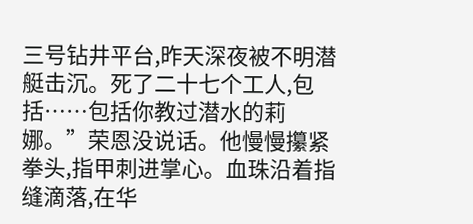三号钻井平台,昨天深夜被不明潜艇击沉。死了二十七个工人,包括……包括你教过潜水的莉娜。”荣恩没说话。他慢慢攥紧拳头,指甲刺进掌心。血珠沿着指缝滴落,在华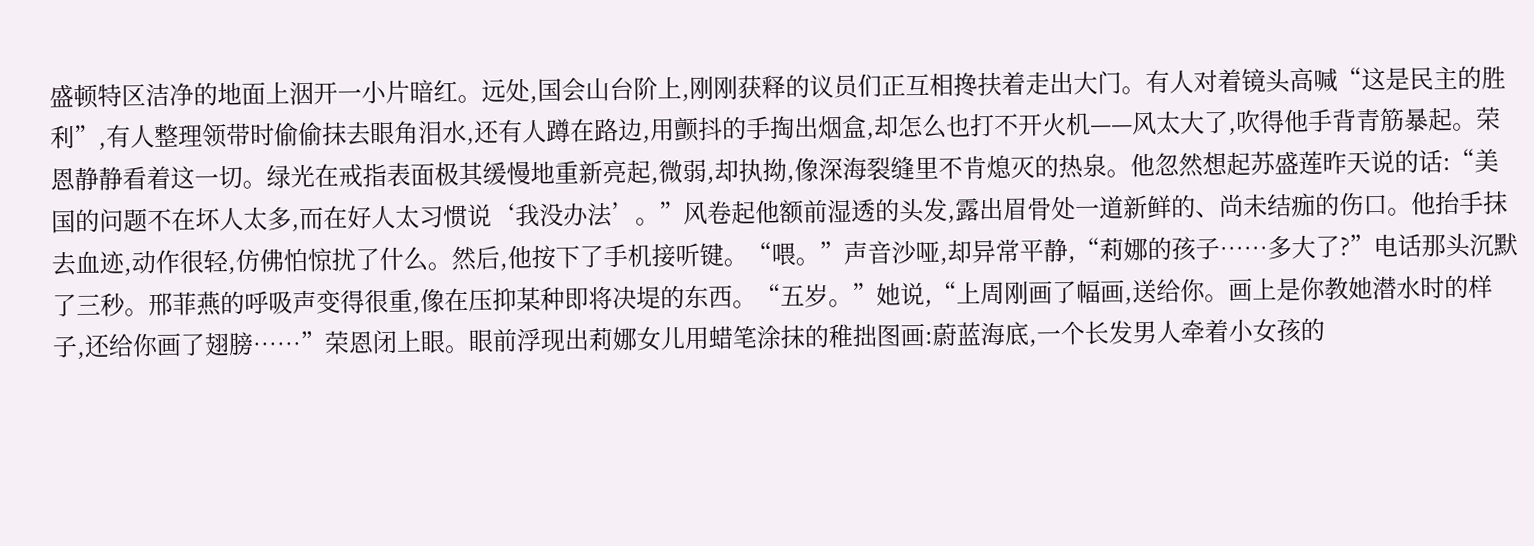盛顿特区洁净的地面上洇开一小片暗红。远处,国会山台阶上,刚刚获释的议员们正互相搀扶着走出大门。有人对着镜头高喊“这是民主的胜利”,有人整理领带时偷偷抹去眼角泪水,还有人蹲在路边,用颤抖的手掏出烟盒,却怎么也打不开火机——风太大了,吹得他手背青筋暴起。荣恩静静看着这一切。绿光在戒指表面极其缓慢地重新亮起,微弱,却执拗,像深海裂缝里不肯熄灭的热泉。他忽然想起苏盛莲昨天说的话:“美国的问题不在坏人太多,而在好人太习惯说‘我没办法’。”风卷起他额前湿透的头发,露出眉骨处一道新鲜的、尚未结痂的伤口。他抬手抹去血迹,动作很轻,仿佛怕惊扰了什么。然后,他按下了手机接听键。“喂。”声音沙哑,却异常平静,“莉娜的孩子……多大了?”电话那头沉默了三秒。邢菲燕的呼吸声变得很重,像在压抑某种即将决堤的东西。“五岁。”她说,“上周刚画了幅画,送给你。画上是你教她潜水时的样子,还给你画了翅膀……”荣恩闭上眼。眼前浮现出莉娜女儿用蜡笔涂抹的稚拙图画:蔚蓝海底,一个长发男人牵着小女孩的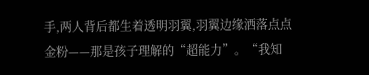手,两人背后都生着透明羽翼,羽翼边缘洒落点点金粉——那是孩子理解的“超能力”。“我知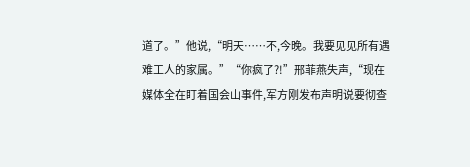道了。”他说,“明天……不,今晚。我要见见所有遇难工人的家属。”“你疯了?!”邢菲燕失声,“现在媒体全在盯着国会山事件,军方刚发布声明说要彻查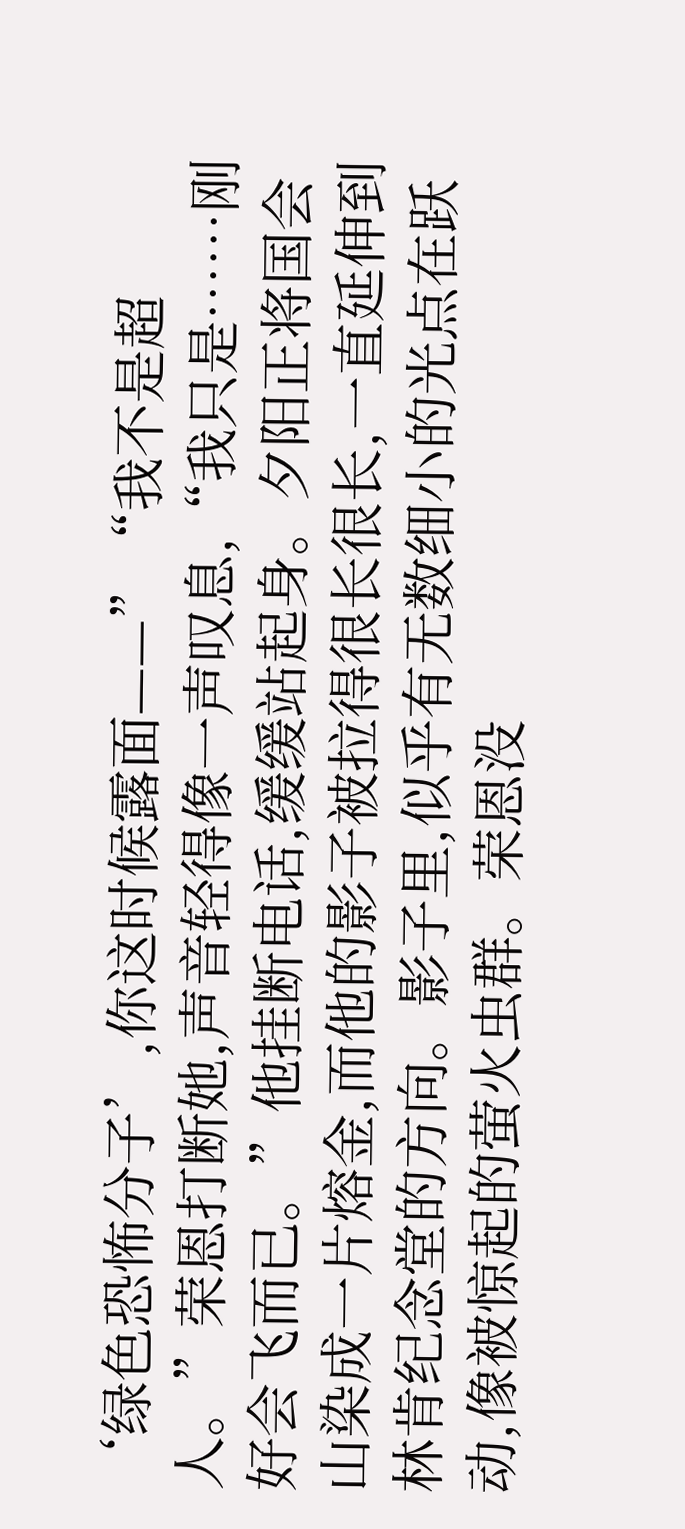‘绿色恐怖分子’,你这时候露面——”“我不是超人。”荣恩打断她,声音轻得像一声叹息,“我只是……刚好会飞而已。”他挂断电话,缓缓站起身。夕阳正将国会山染成一片熔金,而他的影子被拉得很长很长,一直延伸到林肯纪念堂的方向。影子里,似乎有无数细小的光点在跃动,像被惊起的萤火虫群。荣恩没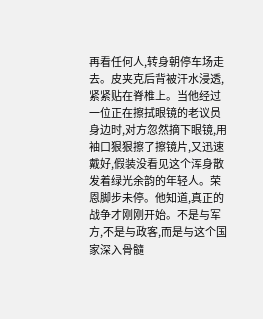再看任何人,转身朝停车场走去。皮夹克后背被汗水浸透,紧紧贴在脊椎上。当他经过一位正在擦拭眼镜的老议员身边时,对方忽然摘下眼镜,用袖口狠狠擦了擦镜片,又迅速戴好,假装没看见这个浑身散发着绿光余韵的年轻人。荣恩脚步未停。他知道,真正的战争才刚刚开始。不是与军方,不是与政客,而是与这个国家深入骨髓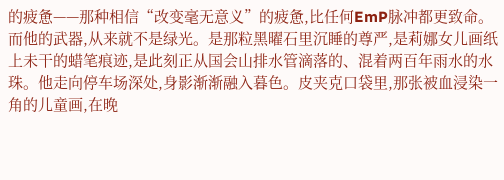的疲惫——那种相信“改变毫无意义”的疲惫,比任何EmP脉冲都更致命。而他的武器,从来就不是绿光。是那粒黑曜石里沉睡的尊严,是莉娜女儿画纸上未干的蜡笔痕迹,是此刻正从国会山排水管滴落的、混着两百年雨水的水珠。他走向停车场深处,身影渐渐融入暮色。皮夹克口袋里,那张被血浸染一角的儿童画,在晚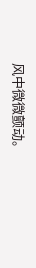风中微微颤动。